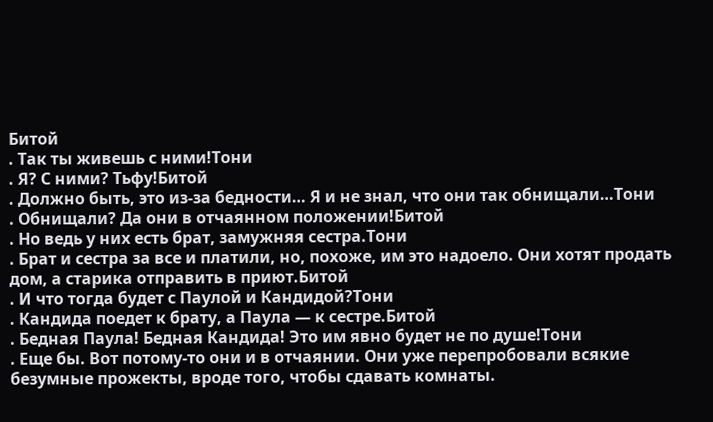Битой
. Так ты живешь с ними!Тони
. Я? С ними? Тьфу!Битой
. Должно быть, это из-за бедности… Я и не знал, что они так обнищали…Тони
. Обнищали? Да они в отчаянном положении!Битой
. Но ведь у них есть брат, замужняя сестра.Тони
. Брат и сестра за все и платили, но, похоже, им это надоело. Они хотят продать дом, а старика отправить в приют.Битой
. И что тогда будет с Паулой и Кандидой?Тони
. Кандида поедет к брату, а Паула — к сестре.Битой
. Бедная Паула! Бедная Кандида! Это им явно будет не по душе!Тони
. Еще бы. Вот потому-то они и в отчаянии. Они уже перепробовали всякие безумные прожекты, вроде того, чтобы сдавать комнаты.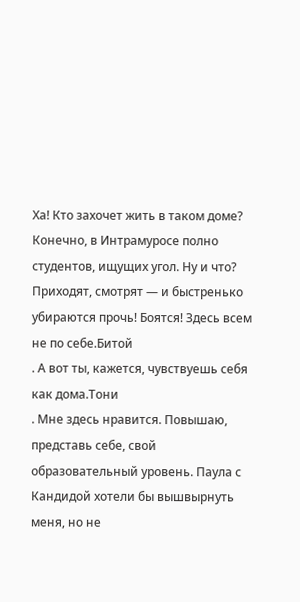Ха! Кто захочет жить в таком доме? Конечно, в Интрамуросе полно студентов, ищущих угол. Ну и что? Приходят, смотрят — и быстренько убираются прочь! Боятся! Здесь всем не по себе.Битой
. А вот ты, кажется, чувствуешь себя как дома.Тони
. Мне здесь нравится. Повышаю, представь себе, свой образовательный уровень. Паула с Кандидой хотели бы вышвырнуть меня, но не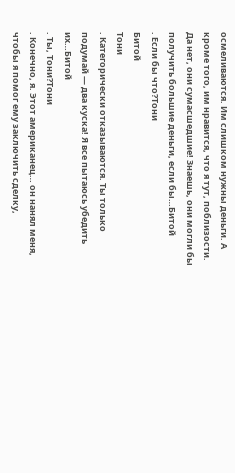осмеливаются. Им слишком нужны деньги. А кроме того, им нравится, что я тут, поблизости. Да нет, они сумасшедшие! Знаешь, они могли бы получить большие деньги, если бы…Битой
. Если бы что?Тони
Битой
Тони
. Категорически отказываются. Ты только подумай — два куска! Я все пытаюсь убедить их…Битой
. Ты, Тони?Тони
. Конечно, я. Этот американец… он нанял меня, чтобы я помог ему заключить сделку,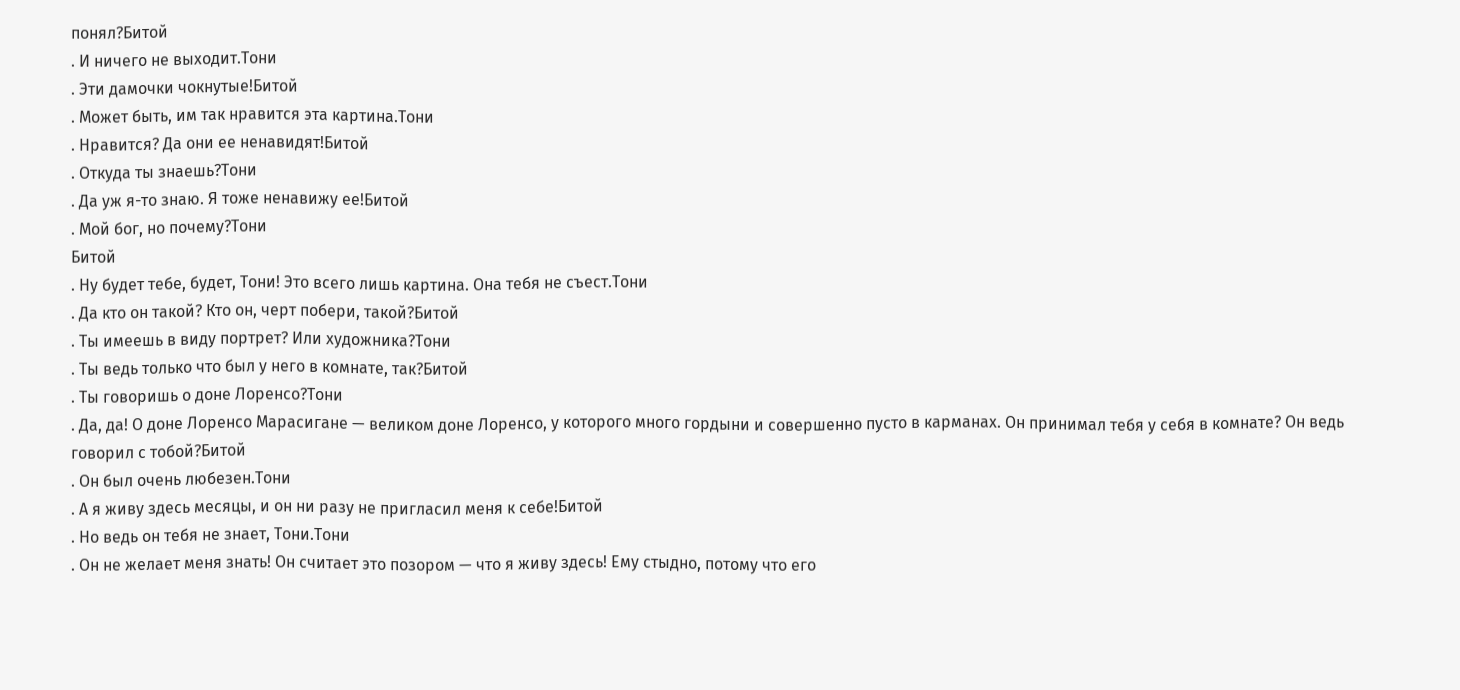понял?Битой
. И ничего не выходит.Тони
. Эти дамочки чокнутые!Битой
. Может быть, им так нравится эта картина.Тони
. Нравится? Да они ее ненавидят!Битой
. Откуда ты знаешь?Тони
. Да уж я-то знаю. Я тоже ненавижу ее!Битой
. Мой бог, но почему?Тони
Битой
. Ну будет тебе, будет, Тони! Это всего лишь картина. Она тебя не съест.Тони
. Да кто он такой? Кто он, черт побери, такой?Битой
. Ты имеешь в виду портрет? Или художника?Тони
. Ты ведь только что был у него в комнате, так?Битой
. Ты говоришь о доне Лоренсо?Тони
. Да, да! О доне Лоренсо Марасигане — великом доне Лоренсо, у которого много гордыни и совершенно пусто в карманах. Он принимал тебя у себя в комнате? Он ведь говорил с тобой?Битой
. Он был очень любезен.Тони
. А я живу здесь месяцы, и он ни разу не пригласил меня к себе!Битой
. Но ведь он тебя не знает, Тони.Тони
. Он не желает меня знать! Он считает это позором — что я живу здесь! Ему стыдно, потому что его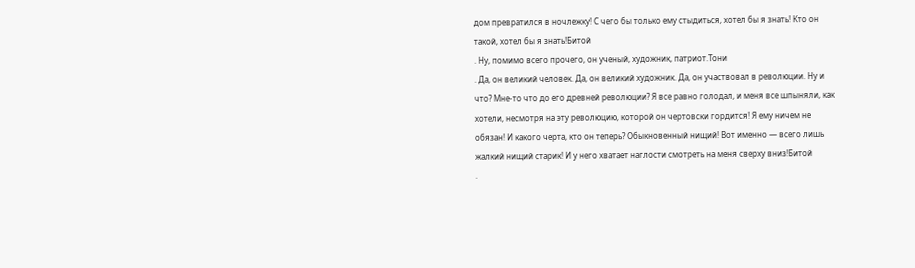дом превратился в ночлежку! С чего бы только ему стыдиться, хотел бы я знать! Кто он такой, хотел бы я знать!Битой
. Ну, помимо всего прочего, он ученый, художник, патриот.Тони
. Да, он великий человек. Да, он великий художник. Да, он участвовал в революции. Ну и что? Мне-то что до его древней революции? Я все равно голодал, и меня все шпыняли, как хотели, несмотря на эту революцию, которой он чертовски гордится! Я ему ничем не обязан! И какого черта, кто он теперь? Обыкновенный нищий! Вот именно — всего лишь жалкий нищий старик! И у него хватает наглости смотреть на меня сверху вниз!Битой
.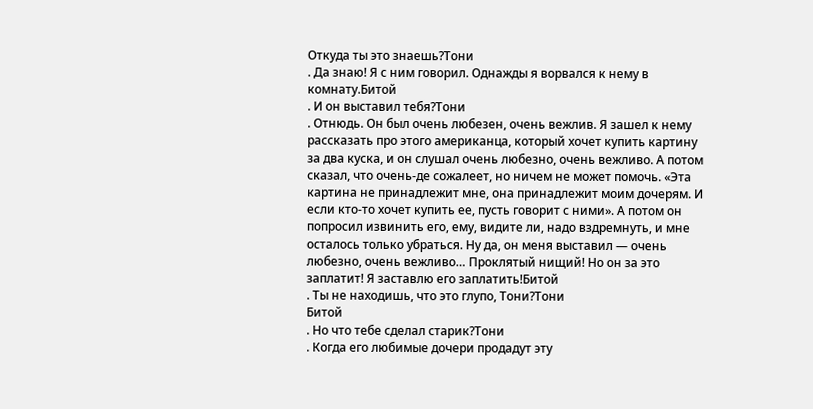Откуда ты это знаешь?Тони
. Да знаю! Я с ним говорил. Однажды я ворвался к нему в комнату.Битой
. И он выставил тебя?Тони
. Отнюдь. Он был очень любезен, очень вежлив. Я зашел к нему рассказать про этого американца, который хочет купить картину за два куска, и он слушал очень любезно, очень вежливо. А потом сказал, что очень-де сожалеет, но ничем не может помочь. «Эта картина не принадлежит мне, она принадлежит моим дочерям. И если кто-то хочет купить ее, пусть говорит с ними». А потом он попросил извинить его, ему, видите ли, надо вздремнуть, и мне осталось только убраться. Ну да, он меня выставил — очень любезно, очень вежливо… Проклятый нищий! Но он за это заплатит! Я заставлю его заплатить!Битой
. Ты не находишь, что это глупо, Тони?Тони
Битой
. Но что тебе сделал старик?Тони
. Когда его любимые дочери продадут эту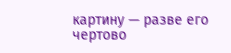картину — разве его чертово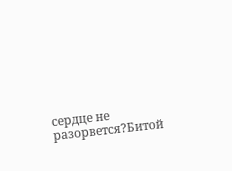сердце не разорвется?Битой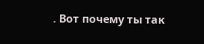. Вот почему ты так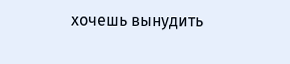хочешь вынудить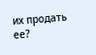их продать ее?